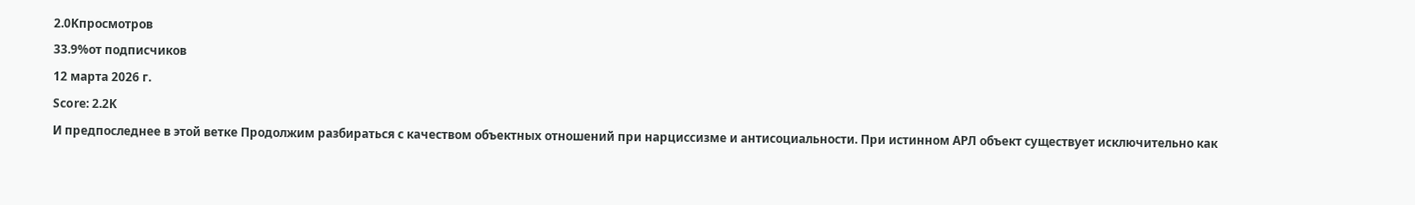2.0Kпросмотров
33.9%от подписчиков
12 марта 2026 г.
Score: 2.2K
И предпоследнее в этой ветке Продолжим разбираться с качеством объектных отношений при нарциссизме и антисоциальности. При истинном АРЛ объект существует исключительно как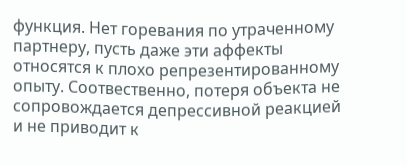функция. Нет горевания по утраченному партнеру, пусть даже эти аффекты относятся к плохо репрезентированному опыту. Соотвественно, потеря объекта не сопровождается депрессивной реакцией и не приводит к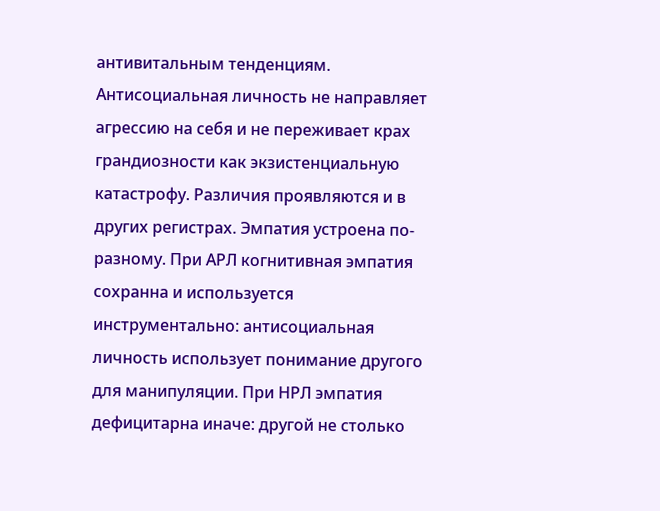антивитальным тенденциям. Антисоциальная личность не направляет агрессию на себя и не переживает крах грандиозности как экзистенциальную катастрофу. Различия проявляются и в других регистрах. Эмпатия устроена по-разному. При АРЛ когнитивная эмпатия сохранна и используется инструментально: антисоциальная личность использует понимание другого для манипуляции. При НРЛ эмпатия дефицитарна иначе: другой не столько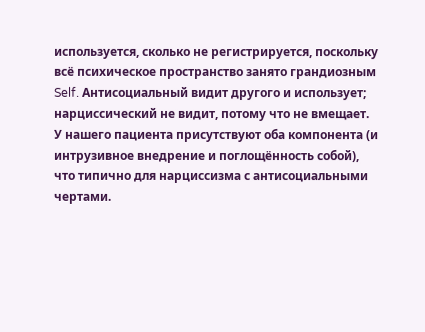используется, сколько не регистрируется, поскольку всё психическое пространство занято грандиозным Self. Антисоциальный видит другого и использует; нарциссический не видит, потому что не вмещает. У нашего пациента присутствуют оба компонента (и интрузивное внедрение и поглощённость собой), что типично для нарциссизма с антисоциальными чертами.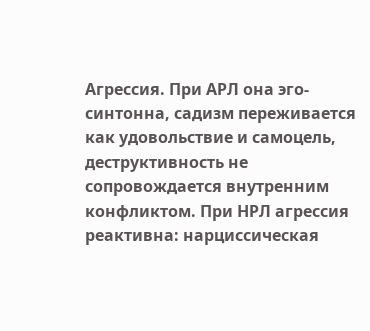Агрессия. При АРЛ она эго-синтонна, садизм переживается как удовольствие и самоцель, деструктивность не сопровождается внутренним конфликтом. При НРЛ агрессия реактивна: нарциссическая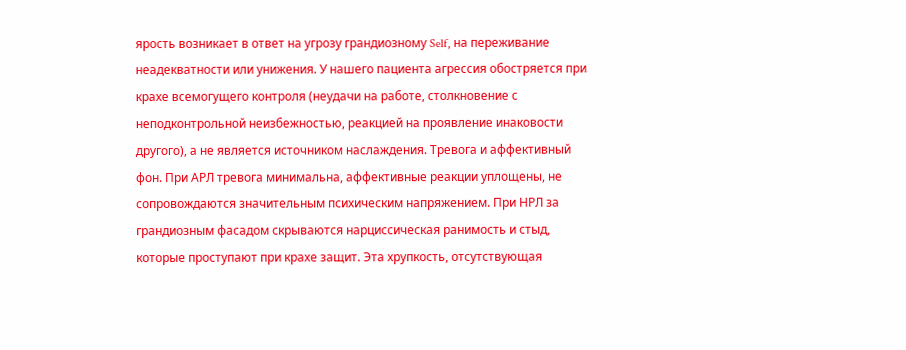ярость возникает в ответ на угрозу грандиозному Self, на переживание неадекватности или унижения. У нашего пациента агрессия обостряется при крахе всемогущего контроля (неудачи на работе, столкновение с неподконтрольной неизбежностью, реакцией на проявление инаковости другого), а не является источником наслаждения. Тревога и аффективный фон. При АРЛ тревога минимальна, аффективные реакции уплощены, не сопровождаются значительным психическим напряжением. При НРЛ за грандиозным фасадом скрываются нарциссическая ранимость и стыд, которые проступают при крахе защит. Эта хрупкость, отсутствующая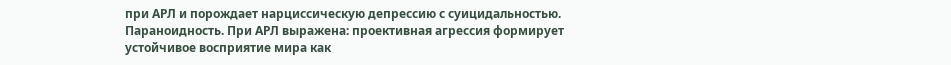при АРЛ и порождает нарциссическую депрессию с суицидальностью. Параноидность. При АРЛ выражена: проективная агрессия формирует устойчивое восприятие мира как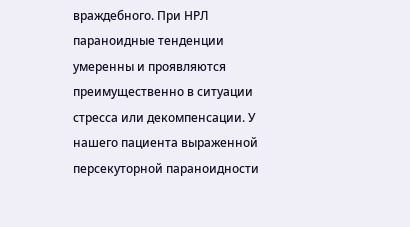враждебного. При НРЛ параноидные тенденции умеренны и проявляются преимущественно в ситуации стресса или декомпенсации. У нашего пациента выраженной персекуторной параноидности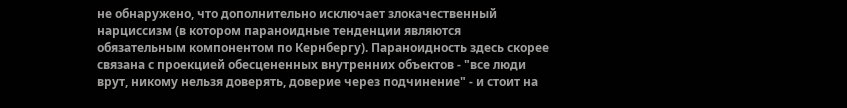не обнаружено, что дополнительно исключает злокачественный нарциссизм (в котором параноидные тенденции являются обязательным компонентом по Кернбергу). Параноидность здесь скорее связана с проекцией обесцененных внутренних объектов - "все люди врут, никому нельзя доверять, доверие через подчинение" - и стоит на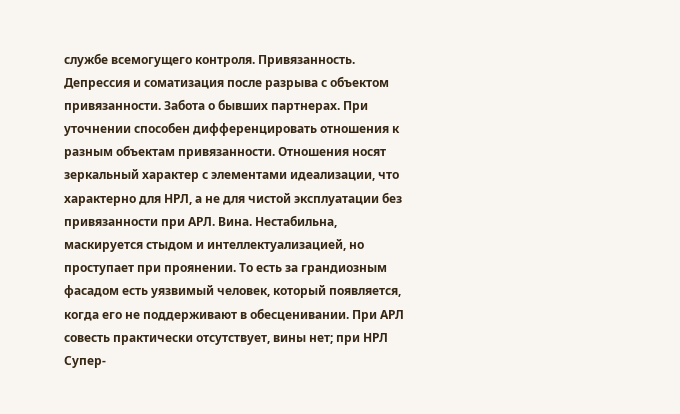службе всемогущего контроля. Привязанность. Депрессия и соматизация после разрыва с объектом привязанности. Забота о бывших партнерах. При уточнении способен дифференцировать отношения к разным объектам привязанности. Отношения носят зеркальный характер с элементами идеализации, что характерно для НРЛ, а не для чистой эксплуатации без привязанности при АРЛ. Вина. Нестабильна, маскируется стыдом и интеллектуализацией, но проступает при проянении. То есть за грандиозным фасадом есть уязвимый человек, который появляется, когда его не поддерживают в обесценивании. При АРЛ совесть практически отсутствует, вины нет; при НРЛ Супер-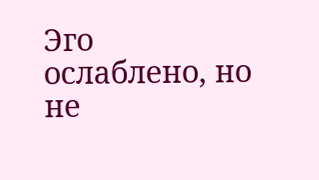Эго ослаблено, но не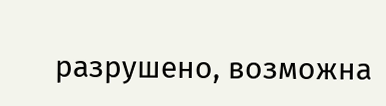разрушено, возможна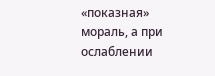«показная» мораль, а при ослаблении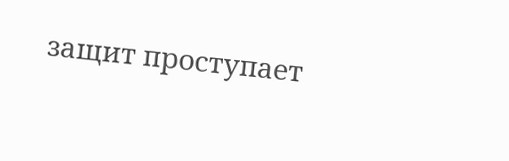защит проступает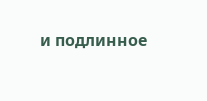и подлинное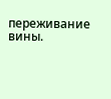переживание вины.